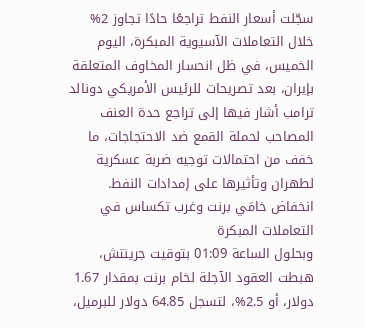سجّلت أسعار النفط تراجعًا حادًا تجاوز 2% خلال التعاملات الآسيوية المبكرة، اليوم الخميس، في ظل انحسار المخاوف المتعلقة بإيران، بعد تصريحات للرئيس الأمريكي دونالد ترامب أشار فيها إلى تراجع حدة العنف المصاحب لحملة القمع ضد الاحتجاجات، ما خفف من احتمالات توجيه ضربة عسكرية لطهران وتأثيرها على إمدادات النفط.
انخفاض خامَي برنت وغرب تكساس في التعاملات المبكرة
وبحلول الساعة 01:09 بتوقيت جرينتش، هبطت العقود الآجلة لخام برنت بمقدار 1.67 دولار، أو 2.5%، لتسجل 64.85 دولار للبرميل،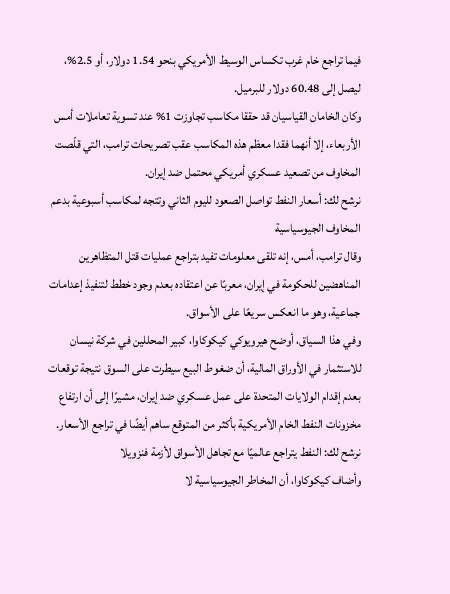فيما تراجع خام غرب تكساس الوسيط الأمريكي بنحو 1.54 دولار، أو 2.5%، ليصل إلى 60.48 دولار للبرميل.
وكان الخامان القياسيان قد حققا مكاسب تجاوزت 1% عند تسوية تعاملات أمس الأربعاء، إلا أنهما فقدا معظم هذه المكاسب عقب تصريحات ترامب، التي قلّصت المخاوف من تصعيد عسكري أمريكي محتمل ضد إيران.
نرشح لك: أسعار النفط تواصل الصعود لليوم الثاني وتتجه لمكاسب أسبوعية بدعم المخاوف الجيوسياسية
وقال ترامب، أمس، إنه تلقى معلومات تفيد بتراجع عمليات قتل المتظاهرين المناهضين للحكومة في إيران، معربًا عن اعتقاده بعدم وجود خطط لتنفيذ إعدامات جماعية، وهو ما انعكس سريعًا على الأسواق.
وفي هذا السياق، أوضح هيرويوكي كيكوكاوا، كبير المحللين في شركة نيسان للاستثمار في الأوراق المالية، أن ضغوط البيع سيطرت على السوق نتيجة توقعات بعدم إقدام الولايات المتحدة على عمل عسكري ضد إيران، مشيرًا إلى أن ارتفاع مخزونات النفط الخام الأمريكية بأكثر من المتوقع ساهم أيضًا في تراجع الأسعار.
نرشح لك: النفط يتراجع عالميًا مع تجاهل الأسواق لأزمة فنزويلا
وأضاف كيكوكاوا، أن المخاطر الجيوسياسية لا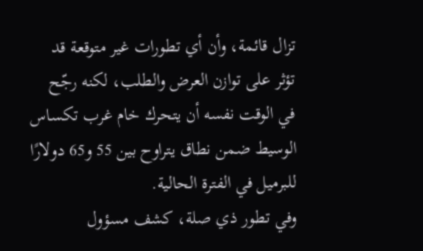تزال قائمة، وأن أي تطورات غير متوقعة قد تؤثر على توازن العرض والطلب، لكنه رجّح في الوقت نفسه أن يتحرك خام غرب تكساس الوسيط ضمن نطاق يتراوح بين 55 و65 دولارًا للبرميل في الفترة الحالية.
وفي تطور ذي صلة، كشف مسؤول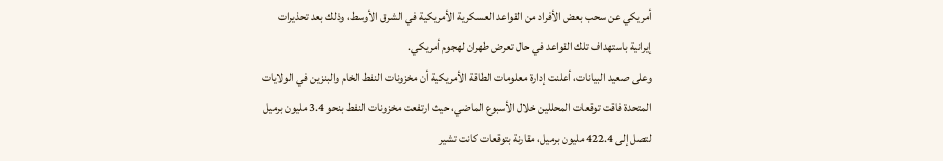أمريكي عن سحب بعض الأفراد من القواعد العسكرية الأمريكية في الشرق الأوسط، وذلك بعد تحذيرات إيرانية باستهداف تلك القواعد في حال تعرض طهران لهجوم أمريكي.
وعلى صعيد البيانات، أعلنت إدارة معلومات الطاقة الأمريكية أن مخزونات النفط الخام والبنزين في الولايات المتحدة فاقت توقعات المحللين خلال الأسبوع الماضي، حيث ارتفعت مخزونات النفط بنحو 3.4 مليون برميل لتصل إلى 422.4 مليون برميل، مقارنة بتوقعات كانت تشير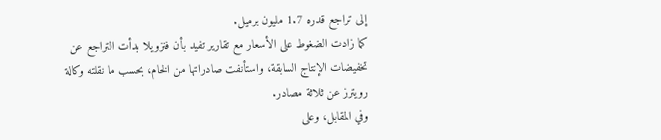إلى تراجع قدره 1.7 مليون برميل.
كما زادت الضغوط على الأسعار مع تقارير تفيد بأن فنزويلا بدأت التراجع عن تخفيضات الإنتاج السابقة، واستأنفت صادراتها من الخام، بحسب ما نقلته وكالة رويترز عن ثلاثة مصادر.
وفي المقابل، وعلى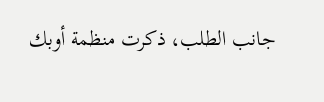جانب الطلب، ذكرت منظمة أوبك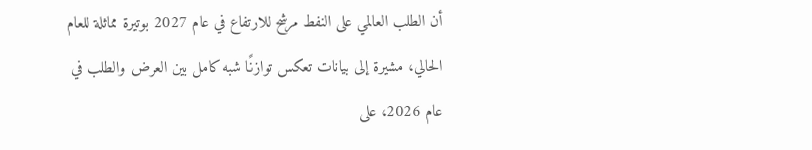أن الطلب العالمي على النفط مرشح للارتفاع في عام 2027 بوتيرة مماثلة للعام الحالي، مشيرة إلى بيانات تعكس توازنًا شبه كامل بين العرض والطلب في عام 2026، على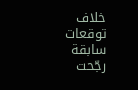خلاف توقعات سابقة رجّحت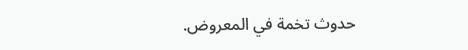حدوث تخمة في المعروض.